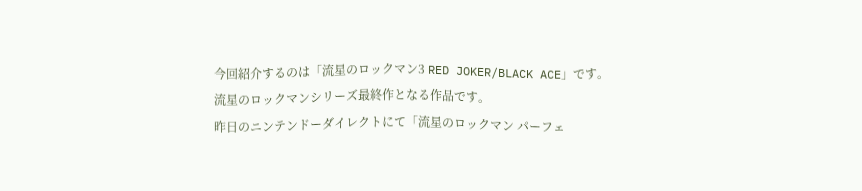今回紹介するのは「流星のロックマン3 RED JOKER/BLACK ACE」です。流星のロックマンシリーズ最終作となる作品です。
昨日のニンテンドーダイレクトにて「流星のロックマン パーフェ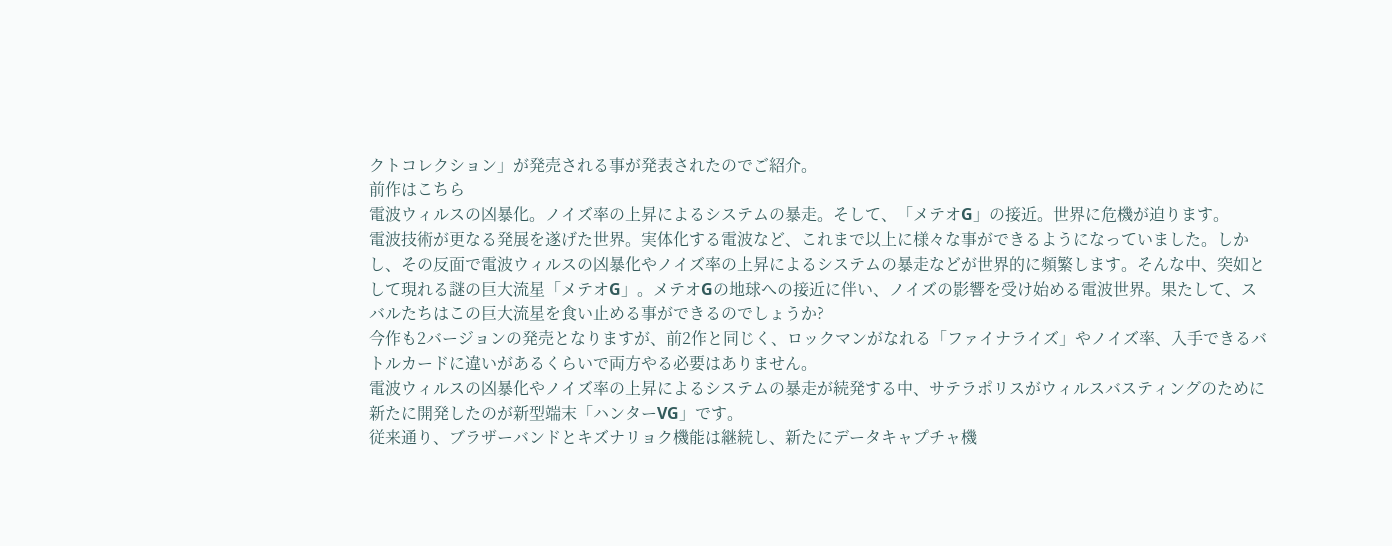クトコレクション」が発売される事が発表されたのでご紹介。
前作はこちら
電波ウィルスの凶暴化。ノイズ率の上昇によるシステムの暴走。そして、「メテオG」の接近。世界に危機が迫ります。
電波技術が更なる発展を遂げた世界。実体化する電波など、これまで以上に様々な事ができるようになっていました。しかし、その反面で電波ウィルスの凶暴化やノイズ率の上昇によるシステムの暴走などが世界的に頻繁します。そんな中、突如として現れる謎の巨大流星「メテオG」。メテオGの地球への接近に伴い、ノイズの影響を受け始める電波世界。果たして、スバルたちはこの巨大流星を食い止める事ができるのでしょうか?
今作も2バージョンの発売となりますが、前2作と同じく、ロックマンがなれる「ファイナライズ」やノイズ率、入手できるバトルカードに違いがあるくらいで両方やる必要はありません。
電波ウィルスの凶暴化やノイズ率の上昇によるシステムの暴走が続発する中、サテラポリスがウィルスバスティングのために新たに開発したのが新型端末「ハンターVG」です。
従来通り、ブラザーバンドとキズナリョク機能は継続し、新たにデータキャプチャ機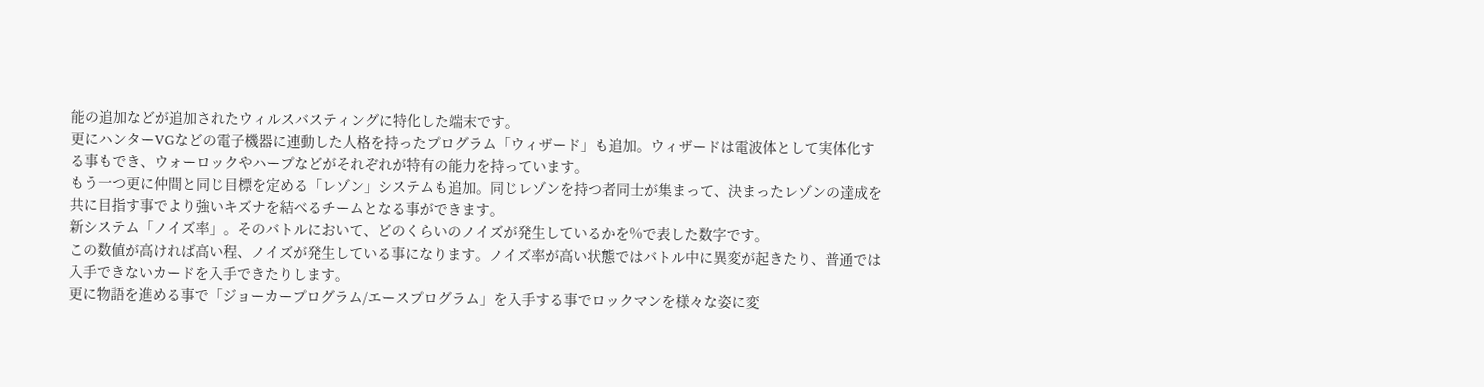能の追加などが追加されたウィルスバスティングに特化した端末です。
更にハンターVGなどの電子機器に連動した人格を持ったプログラム「ウィザード」も追加。ウィザードは電波体として実体化する事もでき、ウォーロックやハープなどがそれぞれが特有の能力を持っています。
もう一つ更に仲間と同じ目標を定める「レゾン」システムも追加。同じレゾンを持つ者同士が集まって、決まったレゾンの達成を共に目指す事でより強いキズナを結べるチームとなる事ができます。
新システム「ノイズ率」。そのバトルにおいて、どのくらいのノイズが発生しているかを%で表した数字です。
この数値が高ければ高い程、ノイズが発生している事になります。ノイズ率が高い状態ではバトル中に異変が起きたり、普通では入手できないカードを入手できたりします。
更に物語を進める事で「ジョーカープログラム/エースプログラム」を入手する事でロックマンを様々な姿に変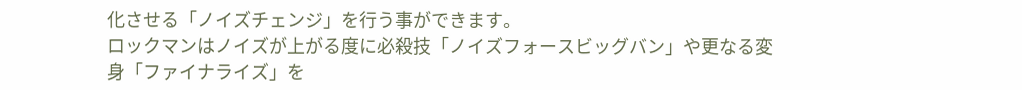化させる「ノイズチェンジ」を行う事ができます。
ロックマンはノイズが上がる度に必殺技「ノイズフォースビッグバン」や更なる変身「ファイナライズ」を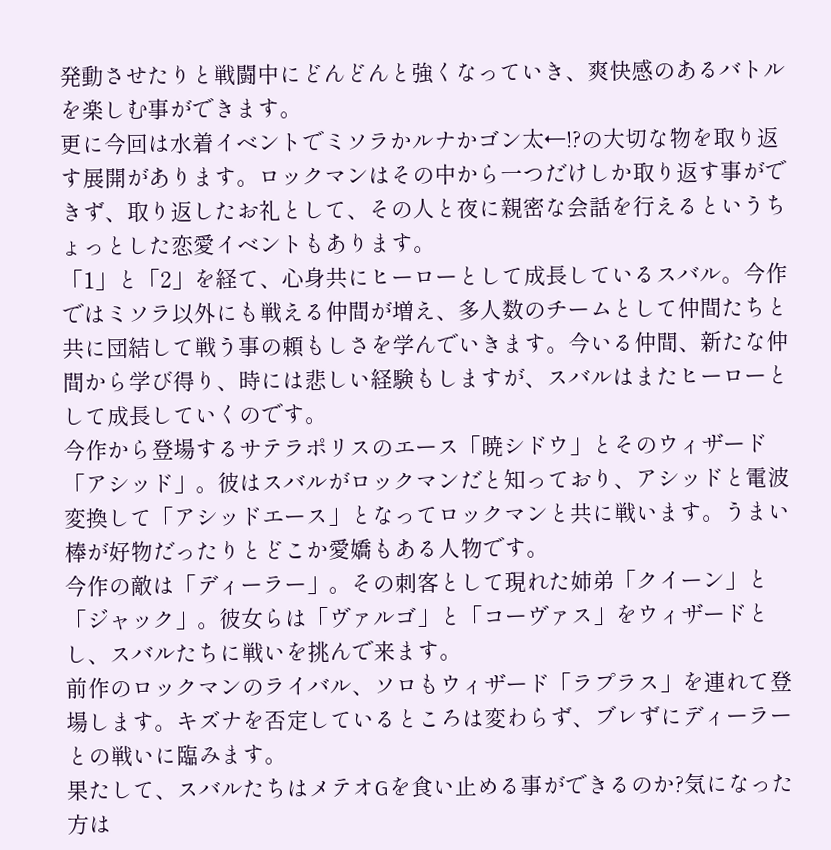発動させたりと戦闘中にどんどんと強くなっていき、爽快感のあるバトルを楽しむ事ができます。
更に今回は水着イベントでミソラかルナかゴン太←!?の大切な物を取り返す展開があります。ロックマンはその中から一つだけしか取り返す事ができず、取り返したお礼として、その人と夜に親密な会話を行えるというちょっとした恋愛イベントもあります。
「1」と「2」を経て、心身共にヒーローとして成長しているスバル。今作ではミソラ以外にも戦える仲間が増え、多人数のチームとして仲間たちと共に団結して戦う事の頼もしさを学んでいきます。今いる仲間、新たな仲間から学び得り、時には悲しい経験もしますが、スバルはまたヒーローとして成長していくのです。
今作から登場するサテラポリスのエース「暁シドウ」とそのウィザード「アシッド」。彼はスバルがロックマンだと知っており、アシッドと電波変換して「アシッドエース」となってロックマンと共に戦います。うまい棒が好物だったりとどこか愛嬌もある人物です。
今作の敵は「ディーラー」。その刺客として現れた姉弟「クイーン」と「ジャック」。彼女らは「ヴァルゴ」と「コーヴァス」をウィザードとし、スバルたちに戦いを挑んで来ます。
前作のロックマンのライバル、ソロもウィザード「ラプラス」を連れて登場します。キズナを否定しているところは変わらず、ブレずにディーラーとの戦いに臨みます。
果たして、スバルたちはメテオGを食い止める事ができるのか?気になった方は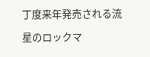丁度来年発売される流星のロックマ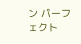ン パーフェクト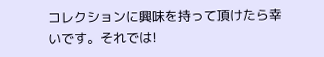コレクションに興味を持って頂けたら幸いです。それでは!